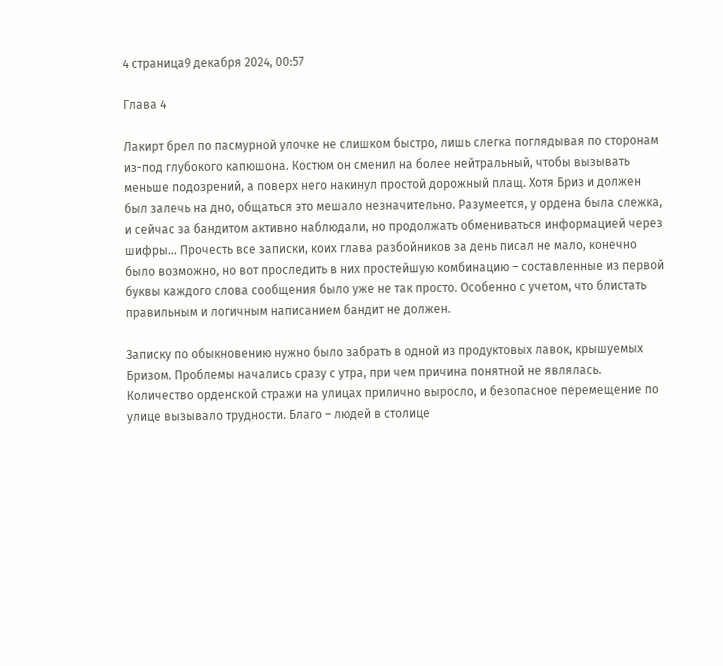4 страница9 декабря 2024, 00:57

Глава 4

Лакирт брел по пасмурной улочке не слишком быстро, лишь слегка поглядывая по сторонам из-под глубокого капюшона. Костюм он сменил на более нейтральный, чтобы вызывать меньше подозрений, а поверх него накинул простой дорожный плащ. Хотя Бриз и должен был залечь на дно, общаться это мешало незначительно. Разумеется, у ордена была слежка, и сейчас за бандитом активно наблюдали, но продолжать обмениваться информацией через шифры... Прочесть все записки, коих глава разбойников за день писал не мало, конечно было возможно, но вот проследить в них простейшую комбинацию – составленные из первой буквы каждого слова сообщения было уже не так просто. Особенно с учетом, что блистать правильным и логичным написанием бандит не должен.

Записку по обыкновению нужно было забрать в одной из продуктовых лавок, крышуемых Бризом. Проблемы начались сразу с утра, при чем причина понятной не являлась. Количество орденской стражи на улицах прилично выросло, и безопасное перемещение по улице вызывало трудности. Благо – людей в столице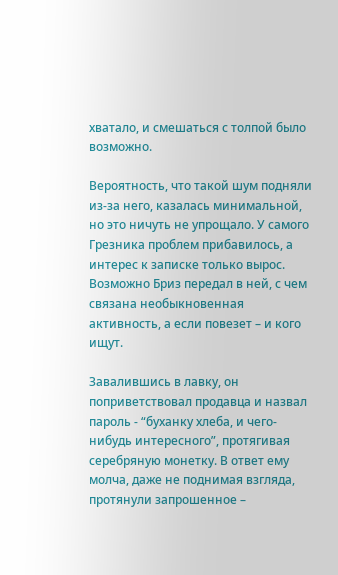хватало, и смешаться с толпой было возможно.

Вероятность, что такой шум подняли из-за него, казалась минимальной, но это ничуть не упрощало. У самого Грезника проблем прибавилось, а интерес к записке только вырос. Возможно Бриз передал в ней, с чем связана необыкновенная активность, а если повезет – и кого ищут.

Завалившись в лавку, он поприветствовал продавца и назвал пароль - “буханку хлеба, и чего-нибудь интересного”, протягивая серебряную монетку. В ответ ему молча, даже не поднимая взгляда, протянули запрошенное –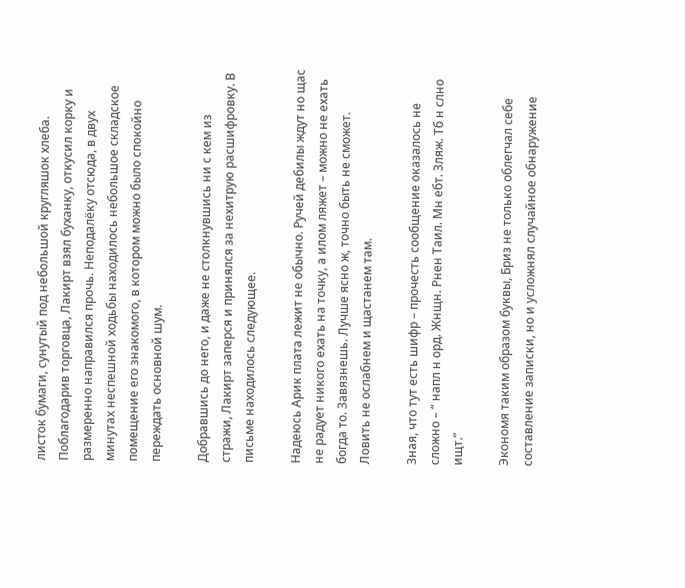листок бумаги, сунутый под небольшой кругляшок хлеба. Поблагодарив торговца, Лакирт взял буханку, откусил корку и размеренно направился прочь. Неподалёку отсюда, в двух минутах неспешной ходьбы находилось небольшое складское помещение его знакомого, в котором можно было спокойно переждать основной шум.

Добравшись до него, и даже не столкнувшись ни с кем из стражи, Лакирт заперся и принялся за нехитрую расшифровку. В письме находилось следующее.

Надеюсь Арик плата лежит не обычно. Ручей дебилы ждут но щас не радует никого ехать на точку, а илом ляжет – можно не ехать богда то. Завязнешь. Лучше ясно ж, точно быть не сможет. Ловить не ослабнем и щастанем там.

Зная, что тут есть шифр – прочесть сообщение оказалось не сложно – “ напл н орд. Жнщн. Рнен Таил. Мн ебт. Зляж. Тб н слно ищт.”

Экономя таким образом буквы, Бриз не только облегчал себе составление записки, но и усложнял случайное обнаружение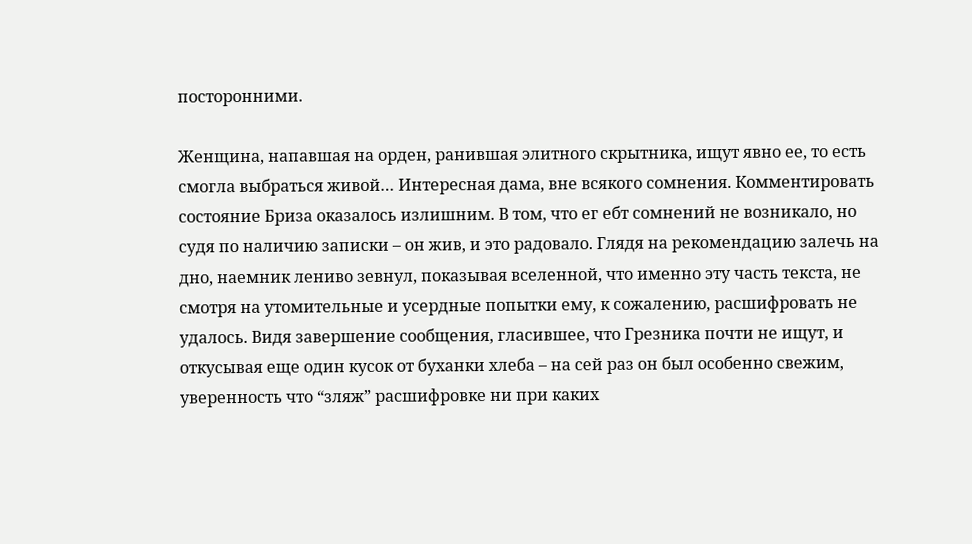посторонними.

Женщина, напавшая на орден, ранившая элитного скрытника, ищут явно ее, то есть смогла выбраться живой… Интересная дама, вне всякого сомнения. Комментировать состояние Бриза оказалось излишним. В том, что ег ебт сомнений не возникало, но судя по наличию записки – он жив, и это радовало. Глядя на рекомендацию залечь на дно, наемник лениво зевнул, показывая вселенной, что именно эту часть текста, не смотря на утомительные и усердные попытки ему, к сожалению, расшифровать не удалось. Видя завершение сообщения, гласившее, что Грезника почти не ищут, и откусывая еще один кусок от буханки хлеба – на сей раз он был особенно свежим, уверенность что “зляж” расшифровке ни при каких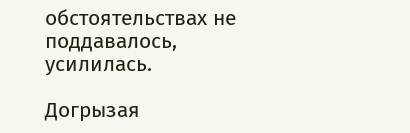обстоятельствах не поддавалось, усилилась.

Догрызая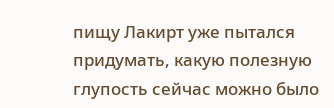пищу Лакирт уже пытался придумать, какую полезную глупость сейчас можно было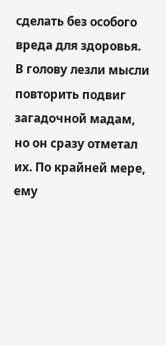сделать без особого вреда для здоровья. В голову лезли мысли повторить подвиг загадочной мадам, но он сразу отметал их. По крайней мере, ему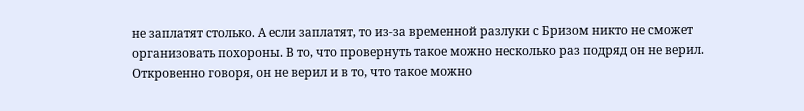не заплатят столько. А если заплатят, то из-за временной разлуки с Бризом никто не сможет организовать похороны. В то, что провернуть такое можно несколько раз подряд он не верил. Откровенно говоря, он не верил и в то, что такое можно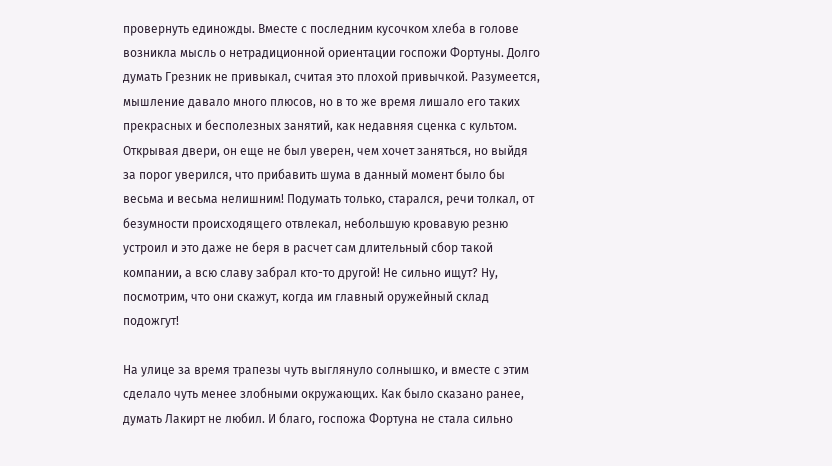провернуть единожды. Вместе с последним кусочком хлеба в голове возникла мысль о нетрадиционной ориентации госпожи Фортуны. Долго думать Грезник не привыкал, считая это плохой привычкой. Разумеется, мышление давало много плюсов, но в то же время лишало его таких прекрасных и бесполезных занятий, как недавняя сценка с культом. Открывая двери, он еще не был уверен, чем хочет заняться, но выйдя за порог уверился, что прибавить шума в данный момент было бы весьма и весьма нелишним! Подумать только, старался, речи толкал, от безумности происходящего отвлекал, небольшую кровавую резню устроил и это даже не беря в расчет сам длительный сбор такой компании, а всю славу забрал кто-то другой! Не сильно ищут? Ну, посмотрим, что они скажут, когда им главный оружейный склад подожгут!

На улице за время трапезы чуть выглянуло солнышко, и вместе с этим сделало чуть менее злобными окружающих. Как было сказано ранее, думать Лакирт не любил. И благо, госпожа Фортуна не стала сильно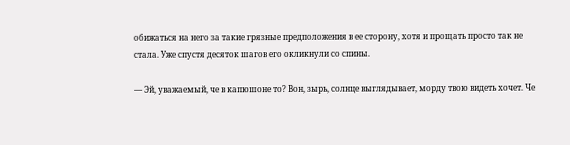обижаться на него за такие грязные предположения в ее сторону, хотя и прощать просто так не стала. Уже спустя десяток шагов его окликнули со спины.

— Эй, уважаемый, че в капюшоне то? Вон, зырь, солнце выглядывает, морду твою видеть хочет. Че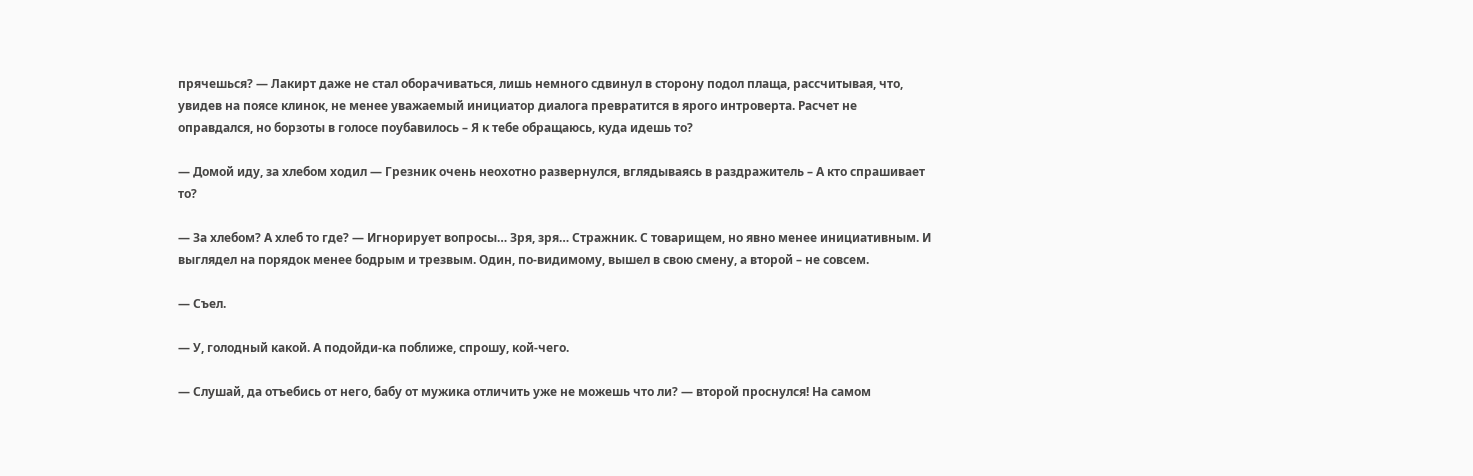прячешься? — Лакирт даже не стал оборачиваться, лишь немного сдвинул в сторону подол плаща, рассчитывая, что, увидев на поясе клинок, не менее уважаемый инициатор диалога превратится в ярого интроверта. Расчет не оправдался, но борзоты в голосе поубавилось – Я к тебе обращаюсь, куда идешь то?

— Домой иду, за хлебом ходил — Грезник очень неохотно развернулся, вглядываясь в раздражитель – А кто спрашивает то?

— За хлебом? А хлеб то где? — Игнорирует вопросы… Зря, зря… Стражник. С товарищем, но явно менее инициативным. И выглядел на порядок менее бодрым и трезвым. Один, по-видимому, вышел в свою смену, а второй – не совсем.

— Съел.

— У, голодный какой. А подойди-ка поближе, спрошу, кой-чего.

— Слушай, да отъебись от него, бабу от мужика отличить уже не можешь что ли? — второй проснулся! На самом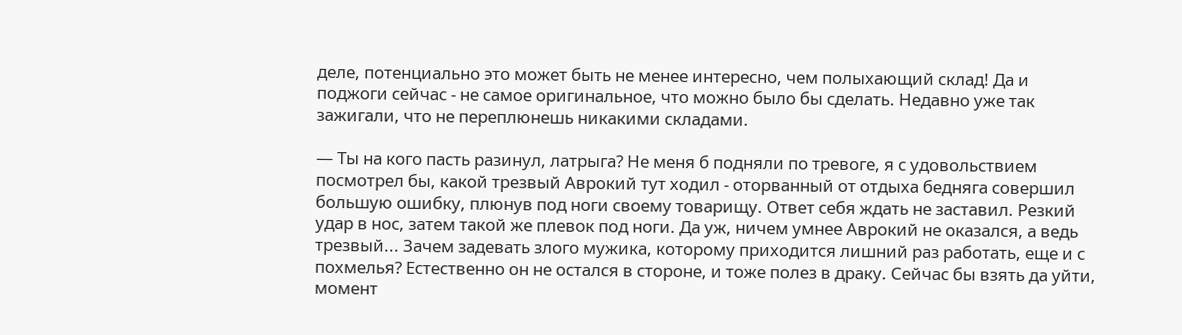деле, потенциально это может быть не менее интересно, чем полыхающий склад! Да и поджоги сейчас - не самое оригинальное, что можно было бы сделать. Недавно уже так зажигали, что не переплюнешь никакими складами.

— Ты на кого пасть разинул, латрыга? Не меня б подняли по тревоге, я с удовольствием посмотрел бы, какой трезвый Аврокий тут ходил - оторванный от отдыха бедняга совершил большую ошибку, плюнув под ноги своему товарищу. Ответ себя ждать не заставил. Резкий удар в нос, затем такой же плевок под ноги. Да уж, ничем умнее Аврокий не оказался, а ведь трезвый... Зачем задевать злого мужика, которому приходится лишний раз работать, еще и с похмелья? Естественно он не остался в стороне, и тоже полез в драку. Сейчас бы взять да уйти, момент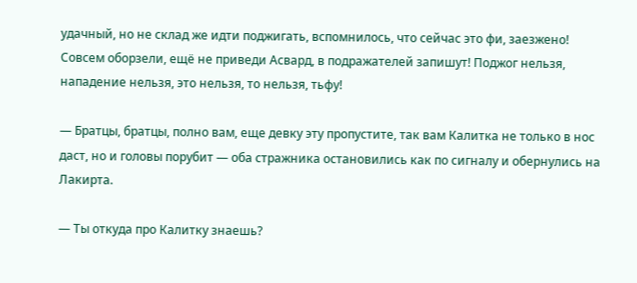удачный, но не склад же идти поджигать, вспомнилось, что сейчас это фи, заезжено! Совсем оборзели, ещё не приведи Асвард, в подражателей запишут! Поджог нельзя, нападение нельзя, это нельзя, то нельзя, тьфу!

— Братцы, братцы, полно вам, еще девку эту пропустите, так вам Калитка не только в нос даст, но и головы порубит — оба стражника остановились как по сигналу и обернулись на Лакирта.

— Ты откуда про Калитку знаешь?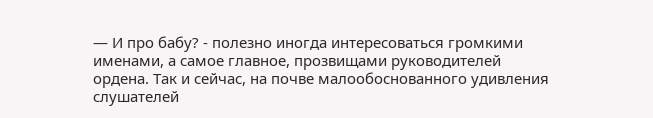— И про бабу? - полезно иногда интересоваться громкими именами, а самое главное, прозвищами руководителей ордена. Так и сейчас, на почве малообоснованного удивления слушателей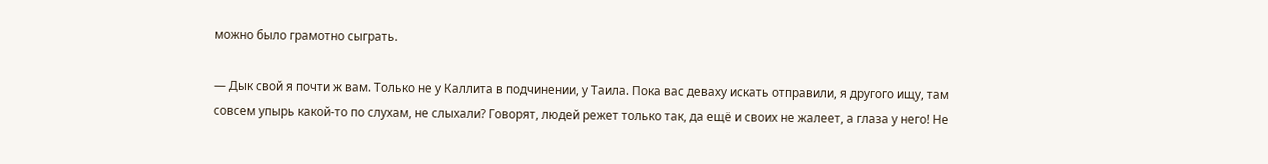можно было грамотно сыграть.

— Дык свой я почти ж вам. Только не у Каллита в подчинении, у Таила. Пока вас деваху искать отправили, я другого ищу, там совсем упырь какой-то по слухам, не слыхали? Говорят, людей режет только так, да ещё и своих не жалеет, а глаза у него! Не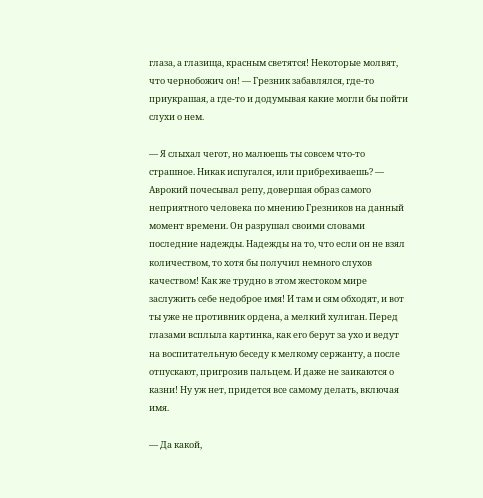глаза, а глазища, красным светятся! Некоторые молвят, что чернобожич он! — Грезник забавлялся, где-то приукрашая, а где-то и додумывая какие могли бы пойти слухи о нем.

— Я слыхал чегот, но малюешь ты совсем что-то страшное. Никак испугался, или прибрехиваешь? — Аврокий почесывал репу, довершая образ самого неприятного человека по мнению Грезников на данный момент времени. Он разрушал своими словами последние надежды. Надежды на то, что если он не взял количеством, то хотя бы получил немного слухов качеством! Как же трудно в этом жестоком мире заслужить себе недоброе имя! И там и сям обходят, и вот ты уже не противник ордена, а мелкий хулиган. Перед глазами всплыла картинка, как его берут за ухо и ведут на воспитательную беседу к мелкому сержанту, а после отпускают, пригрозив пальцем. И даже не заикаются о казни! Ну уж нет, придется все самому делать, включая имя.

— Да какой,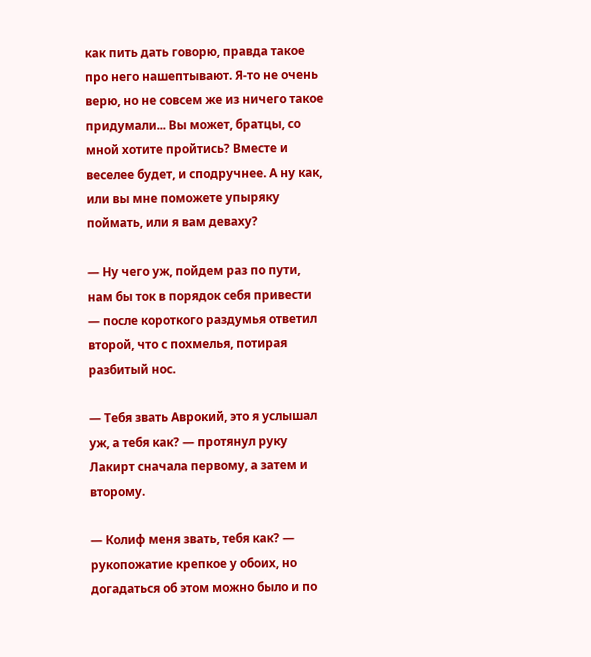как пить дать говорю, правда такое про него нашептывают. Я-то не очень верю, но не совсем же из ничего такое придумали... Вы может, братцы, со мной хотите пройтись? Вместе и веселее будет, и сподручнее. А ну как, или вы мне поможете упыряку поймать, или я вам деваху?

— Ну чего уж, пойдем раз по пути, нам бы ток в порядок себя привести — после короткого раздумья ответил второй, что с похмелья, потирая разбитый нос.

— Тебя звать Аврокий, это я услышал уж, а тебя как? — протянул руку Лакирт сначала первому, а затем и второму.

— Колиф меня звать, тебя как? — рукопожатие крепкое у обоих, но догадаться об этом можно было и по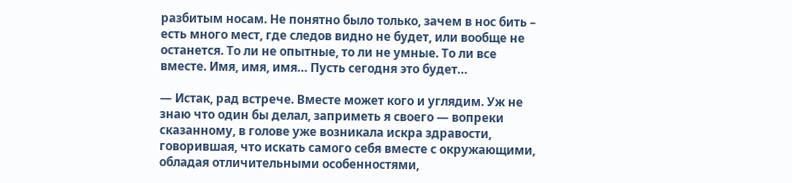разбитым носам. Не понятно было только, зачем в нос бить – есть много мест, где следов видно не будет, или вообще не останется. То ли не опытные, то ли не умные. То ли все вместе. Имя, имя, имя… Пусть сегодня это будет…

— Истак, рад встрече. Вместе может кого и углядим. Уж не знаю что один бы делал, заприметь я своего — вопреки сказанному, в голове уже возникала искра здравости, говорившая, что искать самого себя вместе с окружающими, обладая отличительными особенностями,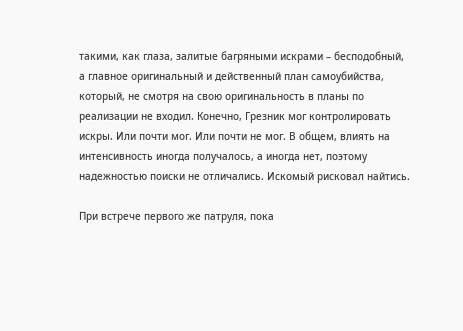такими, как глаза, залитые багряными искрами – бесподобный, а главное оригинальный и действенный план самоубийства, который, не смотря на свою оригинальность в планы по реализации не входил. Конечно, Грезник мог контролировать искры. Или почти мог. Или почти не мог. В общем, влиять на интенсивность иногда получалось, а иногда нет, поэтому надежностью поиски не отличались. Искомый рисковал найтись.

При встрече первого же патруля, пока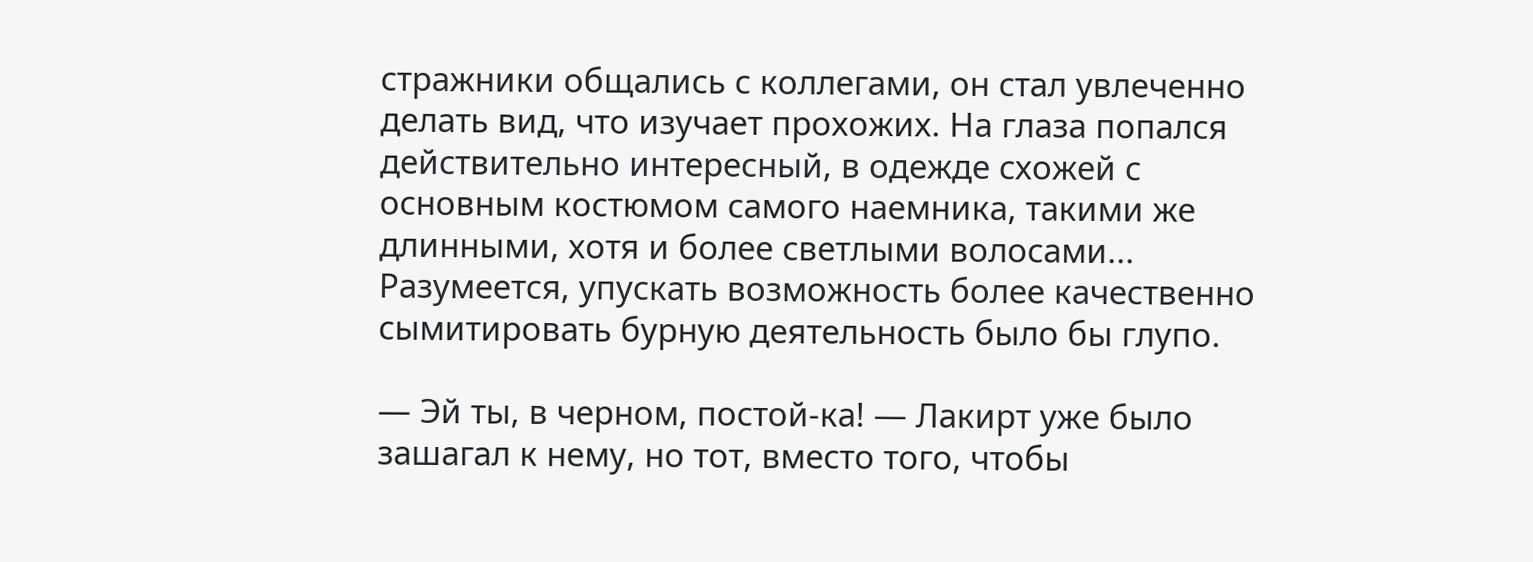стражники общались с коллегами, он стал увлеченно делать вид, что изучает прохожих. На глаза попался действительно интересный, в одежде схожей с основным костюмом самого наемника, такими же длинными, хотя и более светлыми волосами... Разумеется, упускать возможность более качественно сымитировать бурную деятельность было бы глупо.

— Эй ты, в черном, постой-ка! — Лакирт уже было зашагал к нему, но тот, вместо того, чтобы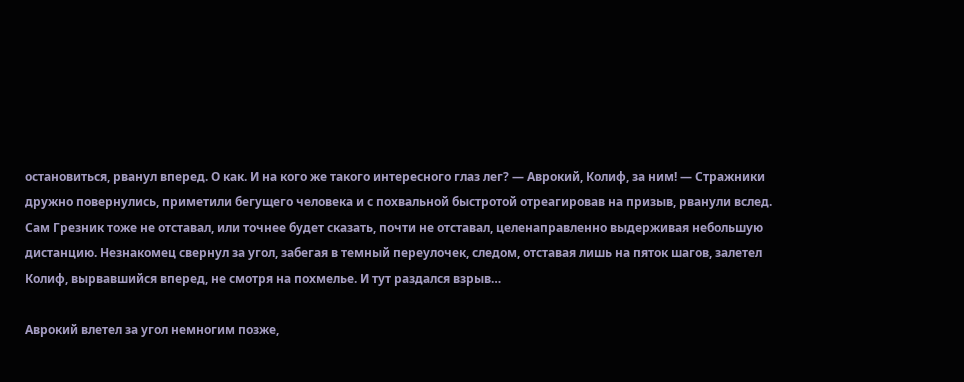остановиться, рванул вперед. О как. И на кого же такого интересного глаз лег? — Аврокий, Колиф, за ним! — Стражники дружно повернулись, приметили бегущего человека и с похвальной быстротой отреагировав на призыв, рванули вслед. Сам Грезник тоже не отставал, или точнее будет сказать, почти не отставал, целенаправленно выдерживая небольшую дистанцию. Незнакомец свернул за угол, забегая в темный переулочек, следом, отставая лишь на пяток шагов, залетел Колиф, вырвавшийся вперед, не смотря на похмелье. И тут раздался взрыв…

Аврокий влетел за угол немногим позже,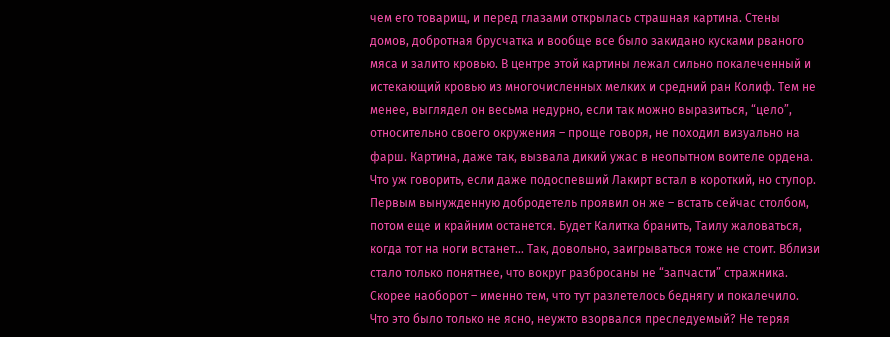чем его товарищ, и перед глазами открылась страшная картина. Стены домов, добротная брусчатка и вообще все было закидано кусками рваного мяса и залито кровью. В центре этой картины лежал сильно покалеченный и истекающий кровью из многочисленных мелких и средний ран Колиф. Тем не менее, выглядел он весьма недурно, если так можно выразиться, “цело”, относительно своего окружения – проще говоря, не походил визуально на фарш. Картина, даже так, вызвала дикий ужас в неопытном воителе ордена. Что уж говорить, если даже подоспевший Лакирт встал в короткий, но ступор. Первым вынужденную добродетель проявил он же – встать сейчас столбом, потом еще и крайним останется. Будет Калитка бранить, Таилу жаловаться, когда тот на ноги встанет… Так, довольно, заигрываться тоже не стоит. Вблизи стало только понятнее, что вокруг разбросаны не “запчасти” стражника. Скорее наоборот – именно тем, что тут разлетелось беднягу и покалечило. Что это было только не ясно, неужто взорвался преследуемый? Не теряя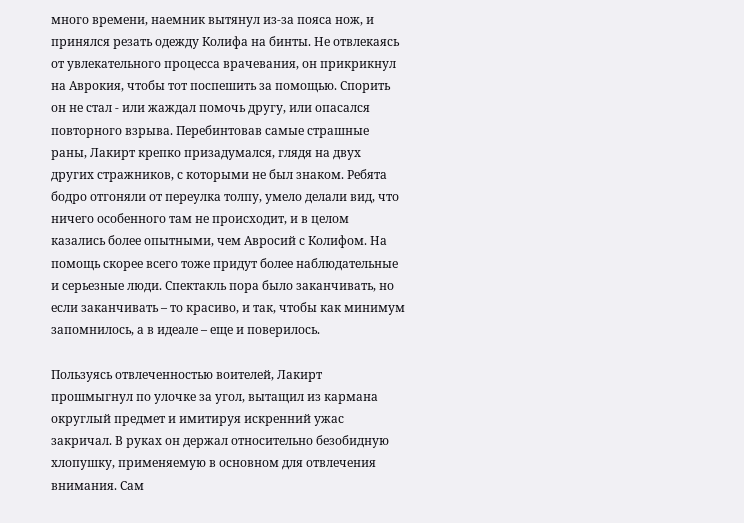много времени, наемник вытянул из-за пояса нож, и принялся резать одежду Колифа на бинты. Не отвлекаясь от увлекательного процесса врачевания, он прикрикнул на Аврокия, чтобы тот поспешить за помощью. Спорить он не стал - или жаждал помочь другу, или опасался повторного взрыва. Перебинтовав самые страшные раны, Лакирт крепко призадумался, глядя на двух других стражников, с которыми не был знаком. Ребята бодро отгоняли от переулка толпу, умело делали вид, что ничего особенного там не происходит, и в целом казались более опытными, чем Авросий с Колифом. На помощь скорее всего тоже придут более наблюдательные и серьезные люди. Спектакль пора было заканчивать, но если заканчивать – то красиво, и так, чтобы как минимум запомнилось, а в идеале – еще и поверилось.

Пользуясь отвлеченностью воителей, Лакирт прошмыгнул по улочке за угол, вытащил из кармана округлый предмет и имитируя искренний ужас закричал. В руках он держал относительно безобидную хлопушку, применяемую в основном для отвлечения внимания. Сам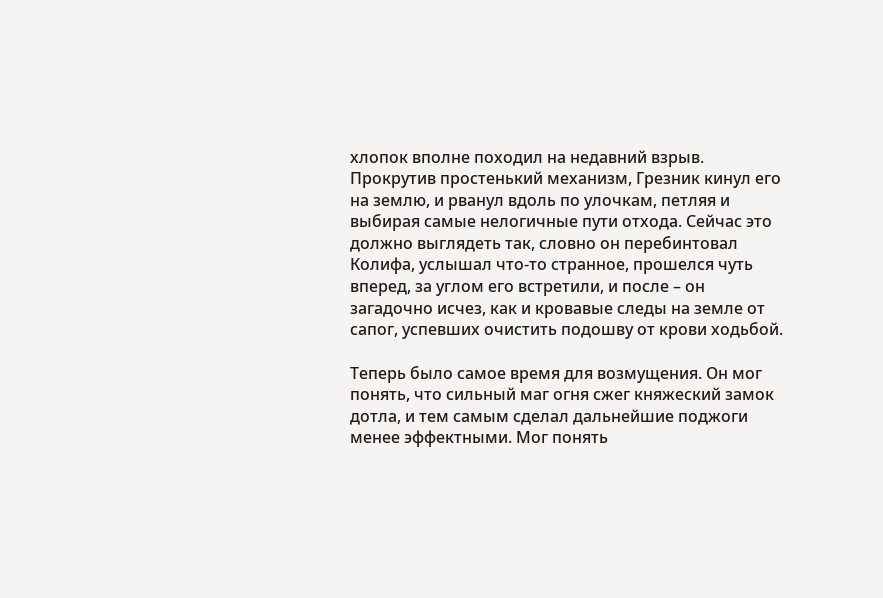хлопок вполне походил на недавний взрыв. Прокрутив простенький механизм, Грезник кинул его на землю, и рванул вдоль по улочкам, петляя и выбирая самые нелогичные пути отхода. Сейчас это должно выглядеть так, словно он перебинтовал Колифа, услышал что-то странное, прошелся чуть вперед, за углом его встретили, и после – он загадочно исчез, как и кровавые следы на земле от сапог, успевших очистить подошву от крови ходьбой.

Теперь было самое время для возмущения. Он мог понять, что сильный маг огня сжег княжеский замок дотла, и тем самым сделал дальнейшие поджоги менее эффектными. Мог понять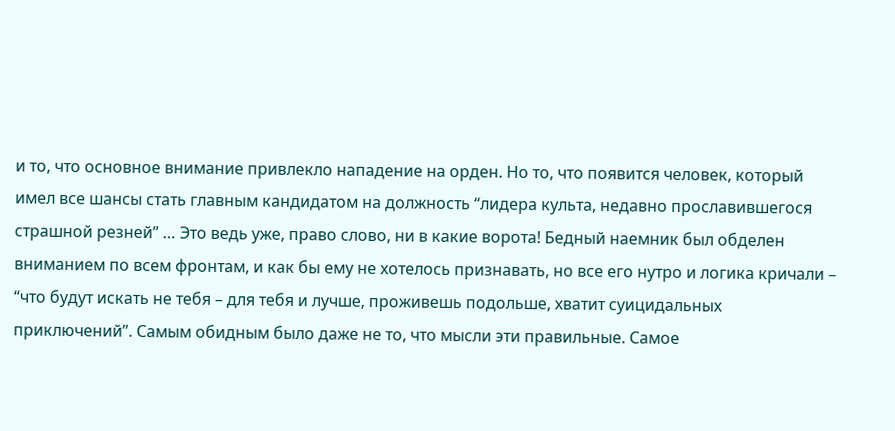и то, что основное внимание привлекло нападение на орден. Но то, что появится человек, который имел все шансы стать главным кандидатом на должность “лидера культа, недавно прославившегося страшной резней” … Это ведь уже, право слово, ни в какие ворота! Бедный наемник был обделен вниманием по всем фронтам, и как бы ему не хотелось признавать, но все его нутро и логика кричали – “что будут искать не тебя – для тебя и лучше, проживешь подольше, хватит суицидальных приключений”. Самым обидным было даже не то, что мысли эти правильные. Самое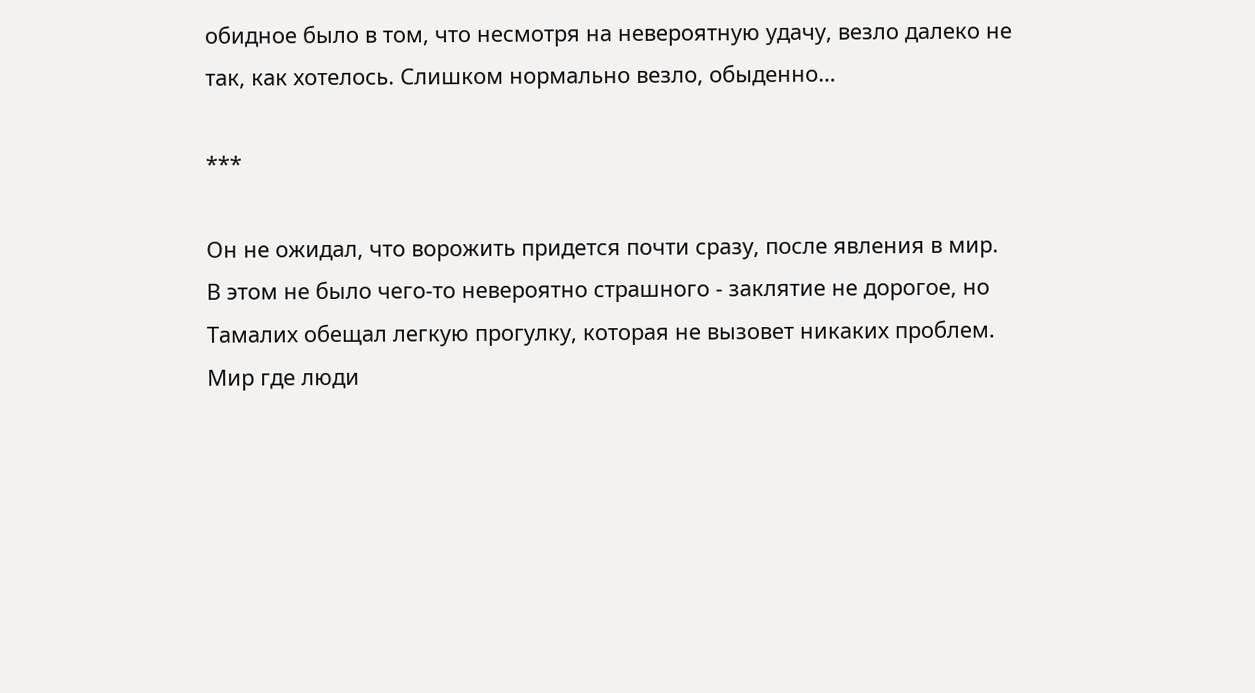обидное было в том, что несмотря на невероятную удачу, везло далеко не так, как хотелось. Слишком нормально везло, обыденно…

***

Он не ожидал, что ворожить придется почти сразу, после явления в мир. В этом не было чего-то невероятно страшного - заклятие не дорогое, но Тамалих обещал легкую прогулку, которая не вызовет никаких проблем. Мир где люди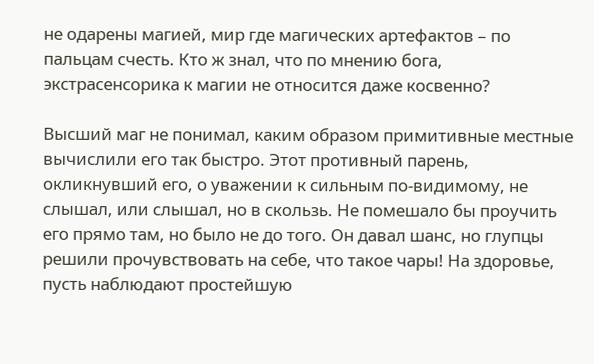не одарены магией, мир где магических артефактов – по пальцам счесть. Кто ж знал, что по мнению бога, экстрасенсорика к магии не относится даже косвенно?

Высший маг не понимал, каким образом примитивные местные вычислили его так быстро. Этот противный парень, окликнувший его, о уважении к сильным по-видимому, не слышал, или слышал, но в скользь. Не помешало бы проучить его прямо там, но было не до того. Он давал шанс, но глупцы решили прочувствовать на себе, что такое чары! На здоровье, пусть наблюдают простейшую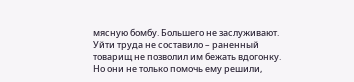мясную бомбу. Большего не заслуживают. Уйти труда не составило – раненный товарищ не позволил им бежать вдогонку. Но они не только помочь ему решили,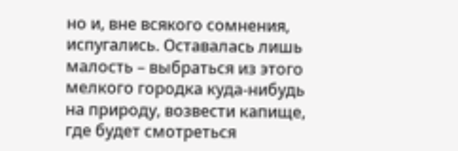но и, вне всякого сомнения, испугались. Оставалась лишь малость – выбраться из этого мелкого городка куда-нибудь на природу, возвести капище, где будет смотреться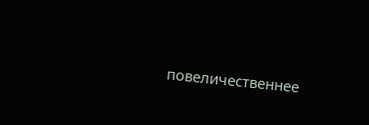повеличественнее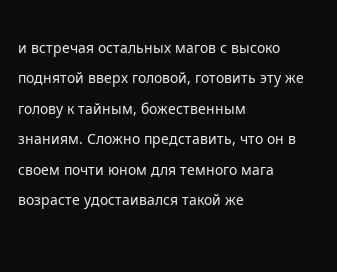и встречая остальных магов с высоко поднятой вверх головой, готовить эту же голову к тайным, божественным знаниям. Сложно представить, что он в своем почти юном для темного мага возрасте удостаивался такой же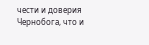чести и доверия Чернобога, что и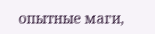опытные маги,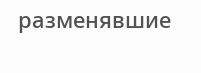разменявшие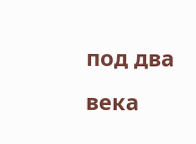под два века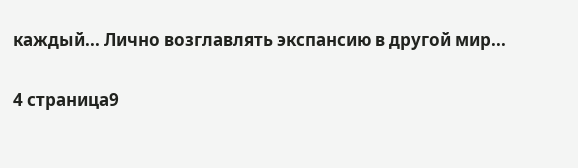каждый... Лично возглавлять экспансию в другой мир...

4 страница9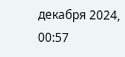декабря 2024, 00:57